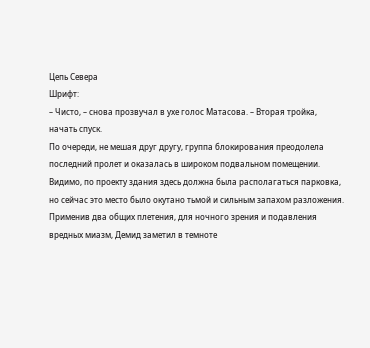Цепь Севера
Шрифт:
– Чисто, – снова прозвучал в ухе голос Матасова. – Вторая тройка, начать спуск.
По очереди, не мешая друг другу, группа блокирования преодолела последний пролет и оказалась в широком подвальном помещении. Видимо, по проекту здания здесь должна была располагаться парковка, но сейчас это место было окутано тьмой и сильным запахом разложения.
Применив два общих плетения, для ночного зрения и подавления вредных миазм, Демид заметил в темноте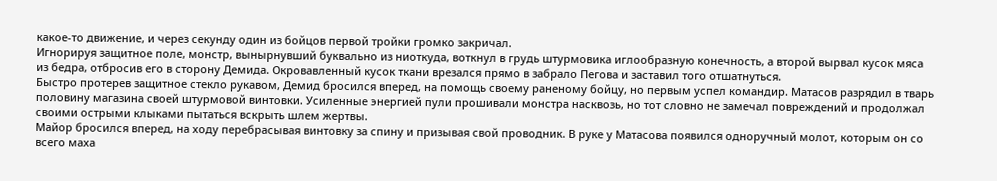какое-то движение, и через секунду один из бойцов первой тройки громко закричал.
Игнорируя защитное поле, монстр, вынырнувший буквально из ниоткуда, воткнул в грудь штурмовика иглообразную конечность, а второй вырвал кусок мяса из бедра, отбросив его в сторону Демида. Окровавленный кусок ткани врезался прямо в забрало Пегова и заставил того отшатнуться.
Быстро протерев защитное стекло рукавом, Демид бросился вперед, на помощь своему раненому бойцу, но первым успел командир. Матасов разрядил в тварь половину магазина своей штурмовой винтовки. Усиленные энергией пули прошивали монстра насквозь, но тот словно не замечал повреждений и продолжал своими острыми клыками пытаться вскрыть шлем жертвы.
Майор бросился вперед, на ходу перебрасывая винтовку за спину и призывая свой проводник. В руке у Матасова появился одноручный молот, которым он со всего маха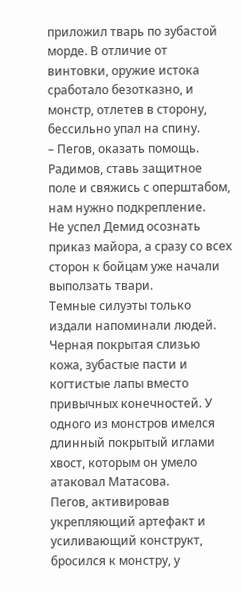приложил тварь по зубастой морде. В отличие от винтовки, оружие истока сработало безотказно, и монстр, отлетев в сторону, бессильно упал на спину.
– Пегов, оказать помощь. Радимов, ставь защитное поле и свяжись с оперштабом, нам нужно подкрепление.
Не успел Демид осознать приказ майора, а сразу со всех сторон к бойцам уже начали выползать твари.
Темные силуэты только издали напоминали людей. Черная покрытая слизью кожа, зубастые пасти и когтистые лапы вместо привычных конечностей. У одного из монстров имелся длинный покрытый иглами хвост, которым он умело атаковал Матасова.
Пегов, активировав укрепляющий артефакт и усиливающий конструкт, бросился к монстру, у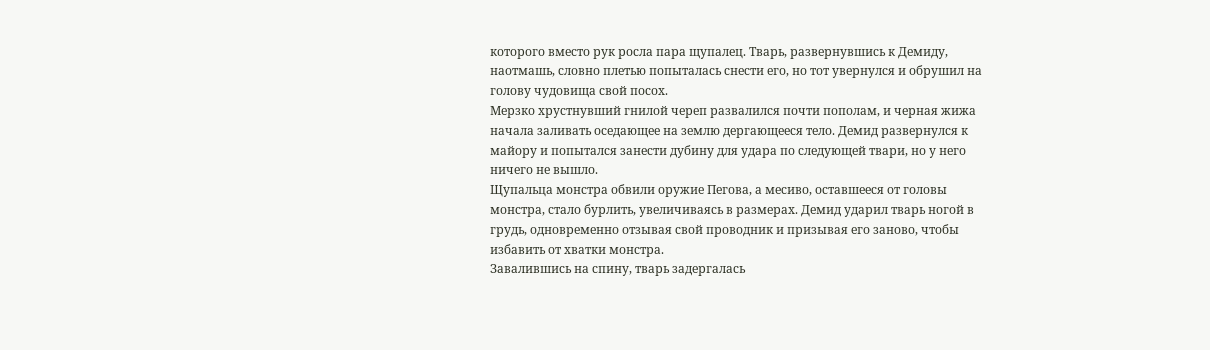которого вместо рук росла пара щупалец. Тварь, развернувшись к Демиду, наотмашь, словно плетью попыталась снести его, но тот увернулся и обрушил на голову чудовища свой посох.
Мерзко хрустнувший гнилой череп развалился почти пополам, и черная жижа начала заливать оседающее на землю дергающееся тело. Демид развернулся к майору и попытался занести дубину для удара по следующей твари, но у него ничего не вышло.
Щупальца монстра обвили оружие Пегова, а месиво, оставшееся от головы монстра, стало бурлить, увеличиваясь в размерах. Демид ударил тварь ногой в грудь, одновременно отзывая свой проводник и призывая его заново, чтобы избавить от хватки монстра.
Завалившись на спину, тварь задергалась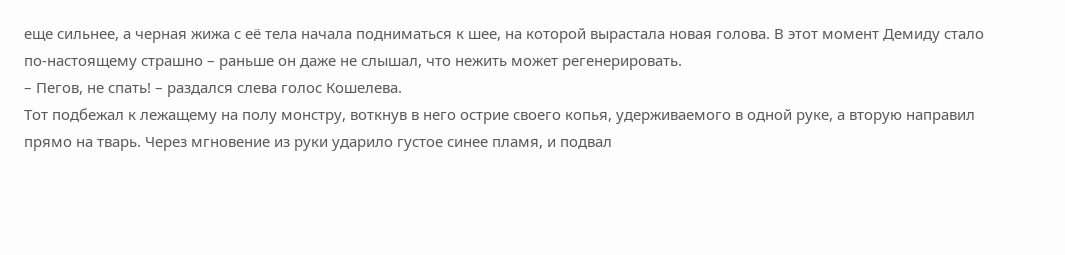еще сильнее, а черная жижа с её тела начала подниматься к шее, на которой вырастала новая голова. В этот момент Демиду стало по-настоящему страшно – раньше он даже не слышал, что нежить может регенерировать.
– Пегов, не спать! – раздался слева голос Кошелева.
Тот подбежал к лежащему на полу монстру, воткнув в него острие своего копья, удерживаемого в одной руке, а вторую направил прямо на тварь. Через мгновение из руки ударило густое синее пламя, и подвал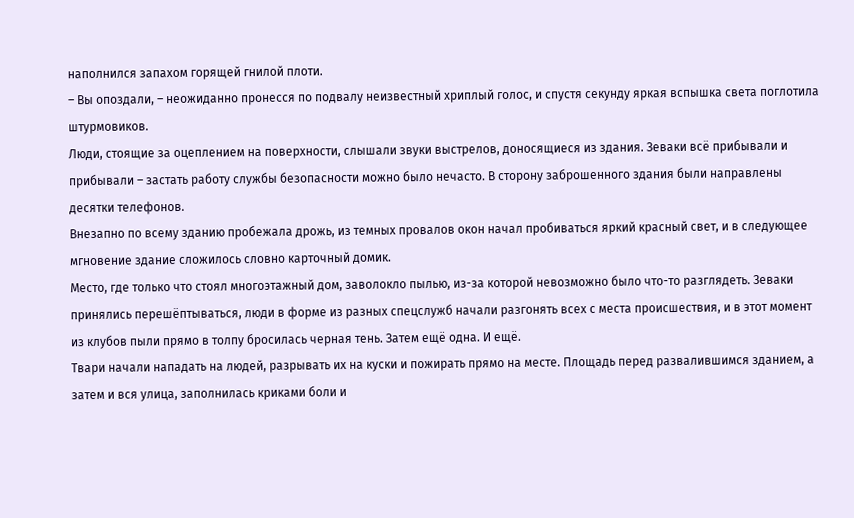наполнился запахом горящей гнилой плоти.
– Вы опоздали, – неожиданно пронесся по подвалу неизвестный хриплый голос, и спустя секунду яркая вспышка света поглотила штурмовиков.
Люди, стоящие за оцеплением на поверхности, слышали звуки выстрелов, доносящиеся из здания. Зеваки всё прибывали и прибывали – застать работу службы безопасности можно было нечасто. В сторону заброшенного здания были направлены десятки телефонов.
Внезапно по всему зданию пробежала дрожь, из темных провалов окон начал пробиваться яркий красный свет, и в следующее мгновение здание сложилось словно карточный домик.
Место, где только что стоял многоэтажный дом, заволокло пылью, из-за которой невозможно было что-то разглядеть. Зеваки принялись перешёптываться, люди в форме из разных спецслужб начали разгонять всех с места происшествия, и в этот момент из клубов пыли прямо в толпу бросилась черная тень. Затем ещё одна. И ещё.
Твари начали нападать на людей, разрывать их на куски и пожирать прямо на месте. Площадь перед развалившимся зданием, а затем и вся улица, заполнилась криками боли и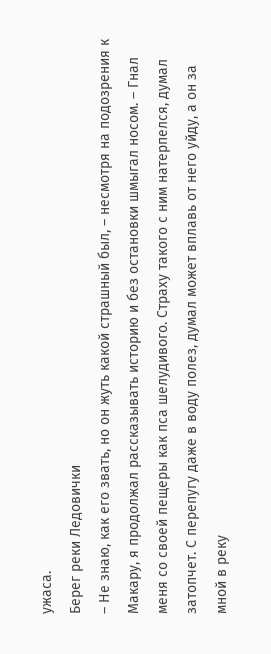ужаса.
Берег реки Ледовички
– Не знаю, как его звать, но он жуть какой страшный был, – несмотря на подозрения к Макару, я продолжал рассказывать историю и без остановки шмыгал носом. – Гнал меня со своей пещеры как пса шелудивого. Страху такого с ним натерпелся, думал затопчет. С перепугу даже в воду полез, думал может вплавь от него уйду, а он за мной в реку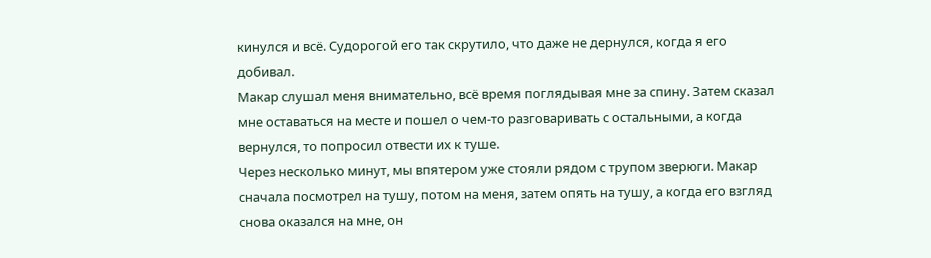кинулся и всё. Судорогой его так скрутило, что даже не дернулся, когда я его добивал.
Макар слушал меня внимательно, всё время поглядывая мне за спину. Затем сказал мне оставаться на месте и пошел о чем-то разговаривать с остальными, а когда вернулся, то попросил отвести их к туше.
Через несколько минут, мы впятером уже стояли рядом с трупом зверюги. Макар сначала посмотрел на тушу, потом на меня, затем опять на тушу, а когда его взгляд снова оказался на мне, он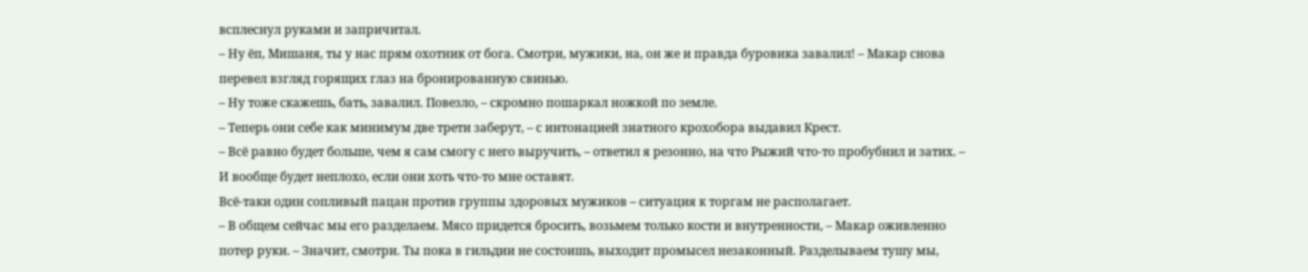всплеснул руками и запричитал.
– Ну ёп, Мишаня, ты у нас прям охотник от бога. Смотри, мужики, на, он же и правда буровика завалил! – Макар снова перевел взгляд горящих глаз на бронированную свинью.
– Ну тоже скажешь, бать, завалил. Повезло, – скромно пошаркал ножкой по земле.
– Теперь они себе как минимум две трети заберут, – с интонацией знатного крохобора выдавил Крест.
– Всё равно будет больше, чем я сам смогу с него выручить, – ответил я резонно, на что Рыжий что-то пробубнил и затих. – И вообще будет неплохо, если они хоть что-то мне оставят.
Всё-таки один сопливый пацан против группы здоровых мужиков – ситуация к торгам не располагает.
– В общем сейчас мы его разделаем. Мясо придется бросить, возьмем только кости и внутренности, – Макар оживленно потер руки. – Значит, смотри. Ты пока в гильдии не состоишь, выходит промысел незаконный. Разделываем тушу мы,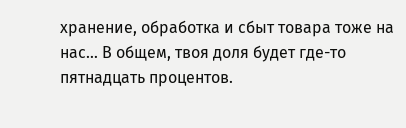хранение, обработка и сбыт товара тоже на нас… В общем, твоя доля будет где-то пятнадцать процентов.